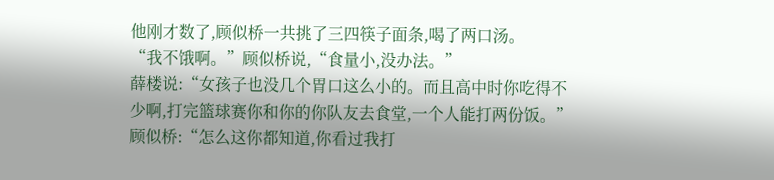他刚才数了,顾似桥一共挑了三四筷子面条,喝了两口汤。
“我不饿啊。”顾似桥说,“食量小,没办法。”
薛楼说:“女孩子也没几个胃口这么小的。而且高中时你吃得不少啊,打完篮球赛你和你的你队友去食堂,一个人能打两份饭。”
顾似桥:“怎么这你都知道,你看过我打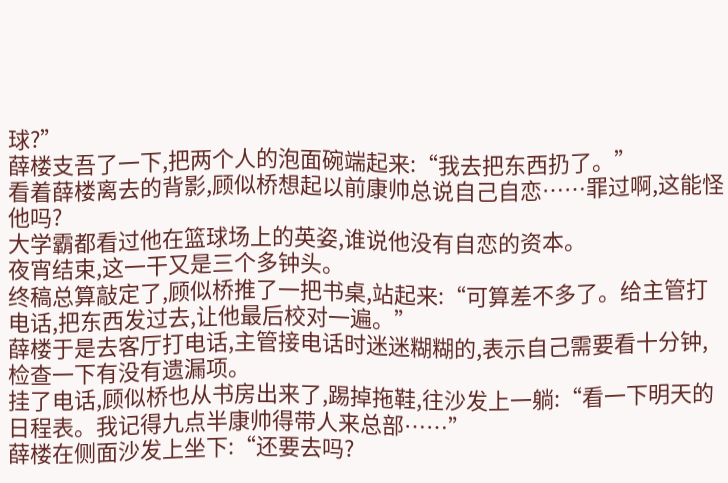球?”
薛楼支吾了一下,把两个人的泡面碗端起来:“我去把东西扔了。”
看着薛楼离去的背影,顾似桥想起以前康帅总说自己自恋……罪过啊,这能怪他吗?
大学霸都看过他在篮球场上的英姿,谁说他没有自恋的资本。
夜宵结束,这一干又是三个多钟头。
终稿总算敲定了,顾似桥推了一把书桌,站起来:“可算差不多了。给主管打电话,把东西发过去,让他最后校对一遍。”
薛楼于是去客厅打电话,主管接电话时迷迷糊糊的,表示自己需要看十分钟,检查一下有没有遗漏项。
挂了电话,顾似桥也从书房出来了,踢掉拖鞋,往沙发上一躺:“看一下明天的日程表。我记得九点半康帅得带人来总部……”
薛楼在侧面沙发上坐下:“还要去吗?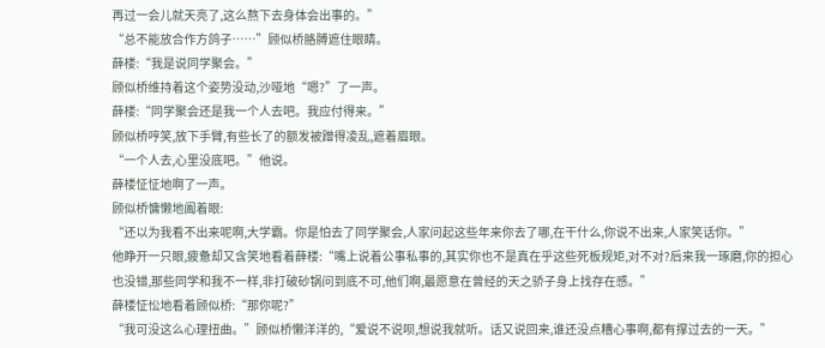再过一会儿就天亮了,这么熬下去身体会出事的。”
“总不能放合作方鸽子……”顾似桥胳膊遮住眼睛。
薛楼:“我是说同学聚会。”
顾似桥维持着这个姿势没动,沙哑地“嗯?”了一声。
薛楼:“同学聚会还是我一个人去吧。我应付得来。”
顾似桥哼笑,放下手臂,有些长了的额发被蹭得凌乱,遮着眉眼。
“一个人去,心里没底吧。”他说。
薛楼怔怔地啊了一声。
顾似桥慵懒地阖着眼:
“还以为我看不出来呢啊,大学霸。你是怕去了同学聚会,人家问起这些年来你去了哪,在干什么,你说不出来,人家笑话你。”
他睁开一只眼,疲惫却又含笑地看着薛楼:“嘴上说着公事私事的,其实你也不是真在乎这些死板规矩,对不对?后来我一琢磨,你的担心也没错,那些同学和我不一样,非打破砂锅问到底不可,他们啊,最愿意在曾经的天之骄子身上找存在感。”
薛楼怔忪地看着顾似桥:“那你呢?”
“我可没这么心理扭曲。”顾似桥懒洋洋的,“爱说不说呗,想说我就听。话又说回来,谁还没点糟心事啊,都有撑过去的一天。”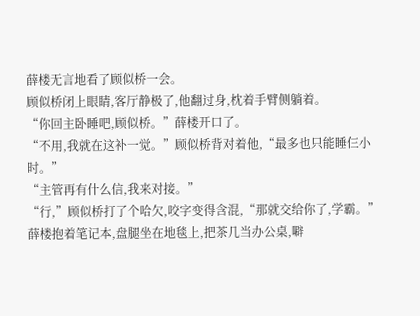薛楼无言地看了顾似桥一会。
顾似桥闭上眼睛,客厅静极了,他翻过身,枕着手臂侧躺着。
“你回主卧睡吧,顾似桥。”薛楼开口了。
“不用,我就在这补一觉。”顾似桥背对着他,“最多也只能睡仨小时。”
“主管再有什么信,我来对接。”
“行,”顾似桥打了个哈欠,咬字变得含混,“那就交给你了,学霸。”
薛楼抱着笔记本,盘腿坐在地毯上,把茶几当办公桌,噼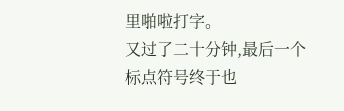里啪啦打字。
又过了二十分钟,最后一个标点符号终于也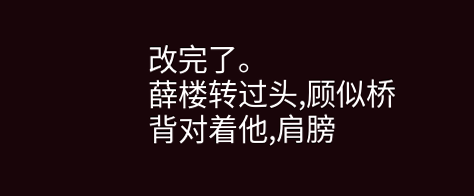改完了。
薛楼转过头,顾似桥背对着他,肩膀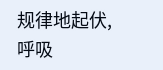规律地起伏,呼吸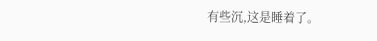有些沉,这是睡着了。